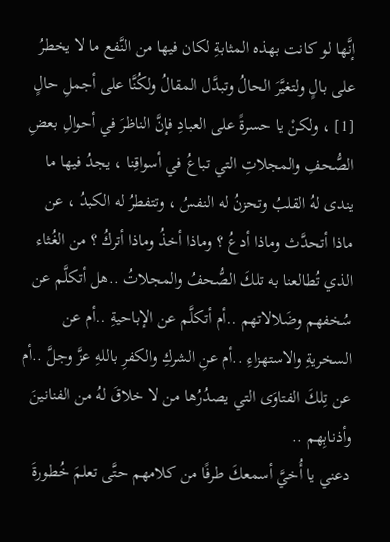إنَّها لو كانت بهذه المثابةِ لكان فيها من النَّفع ما لا يخطرُ على بالٍ ولتغيَّرَ الحالُ وتبدَّل المقالُ ولكُنَّا على أجملِ حالٍ [1] ، ولكنْ يا حسرةً على العبادِ فإنَّ الناظرَ في أحوالِ بعضِ الصُّحفِ والمجلاتِ التي تباعُ في أسواقِنا ، يجدُ فيها ما يندى لهُ القلبُ وتحزنُ له النفسُ ، وتتفطرُ له الكبدُ ، عن ماذا أتحدَّث وماذا أدعُ ؟ وماذا أخذُ وماذا أتركُ ؟ من الغُثاء الذي تُطالعنا به تلكَ الصُّحفُ والمجلاتُ ..هل أتكلَّم عن سُخفهم وضَلالاتهم ..أم أتكلَّم عن الإباحيةِ ..أم عن السخريةِ والاستهزاءِ ..أم عنِ الشركِ والكفرِ باللهِ عزَّ وجلَّ ..أم عن تِلكَ الفتاوَى التي يصدُرُها من لا خلاقَ لهُ من الفنانينَ وأذنابِهم ..
دعني يا أُخيَّ أسمعكَ طرفًا من كلامهم حتَّى تعلمَ خُطورةَ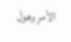الأمرِ وهولَ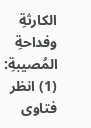الكارثةِ وفداحةِ المُصيبةِ:
(1) انظر فتاوى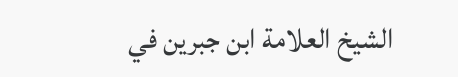الشيخ العلامة ابن جبرين في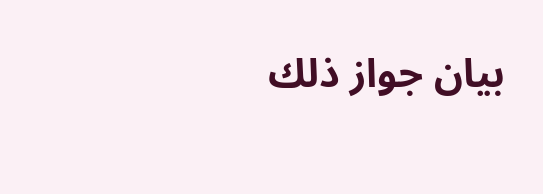بيان جواز ذلك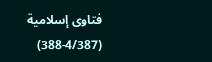فتاوى إسلامية (4/387-388)